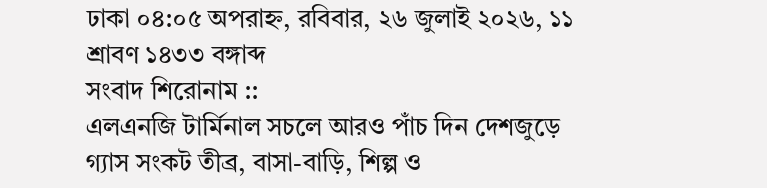ঢাকা ০৪:০৫ অপরাহ্ন, রবিবার, ২৬ জুলাই ২০২৬, ১১ শ্রাবণ ১৪৩৩ বঙ্গাব্দ
সংবাদ শিরোনাম ::
এলএনজি টার্মিনাল সচলে আরও পাঁচ দিন দেশজুড়ে গ্যাস সংকট তীব্র, বাসা-বাড়ি, শিল্প ও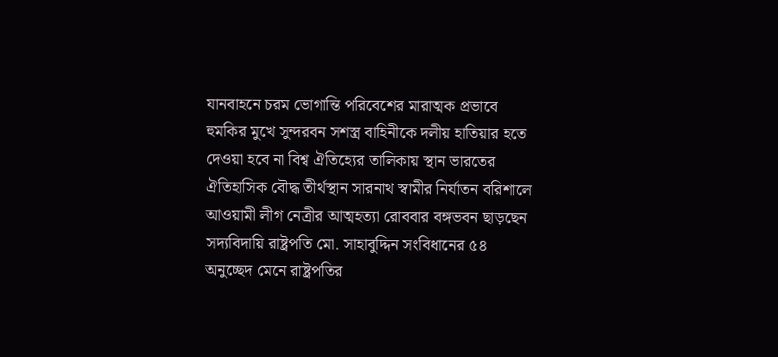যানবাহনে চরম ভোগান্তি পরিবেশের মারাত্মক প্রভাবে হুমকির মুখে সুন্দরবন সশস্ত্র বাহিনীকে দলীয় হাতিয়ার হতে দেওয়া হবে না বিশ্ব ঐতিহ্যের তালিকায় স্থান ভারতের ঐতিহাসিক বৌদ্ধ তীর্থস্থান সারনাথ স্বামীর নির্যাতন বরিশালে আওয়ামী লীগ নেত্রীর আত্মহত্যা রোববার বঙ্গভবন ছাড়ছেন সদ্যবিদায়ি রাষ্ট্রপতি মো. সাহাবুদ্দিন সংবিধানের ৫৪ অনুচ্ছেদ মেনে রাষ্ট্রপতির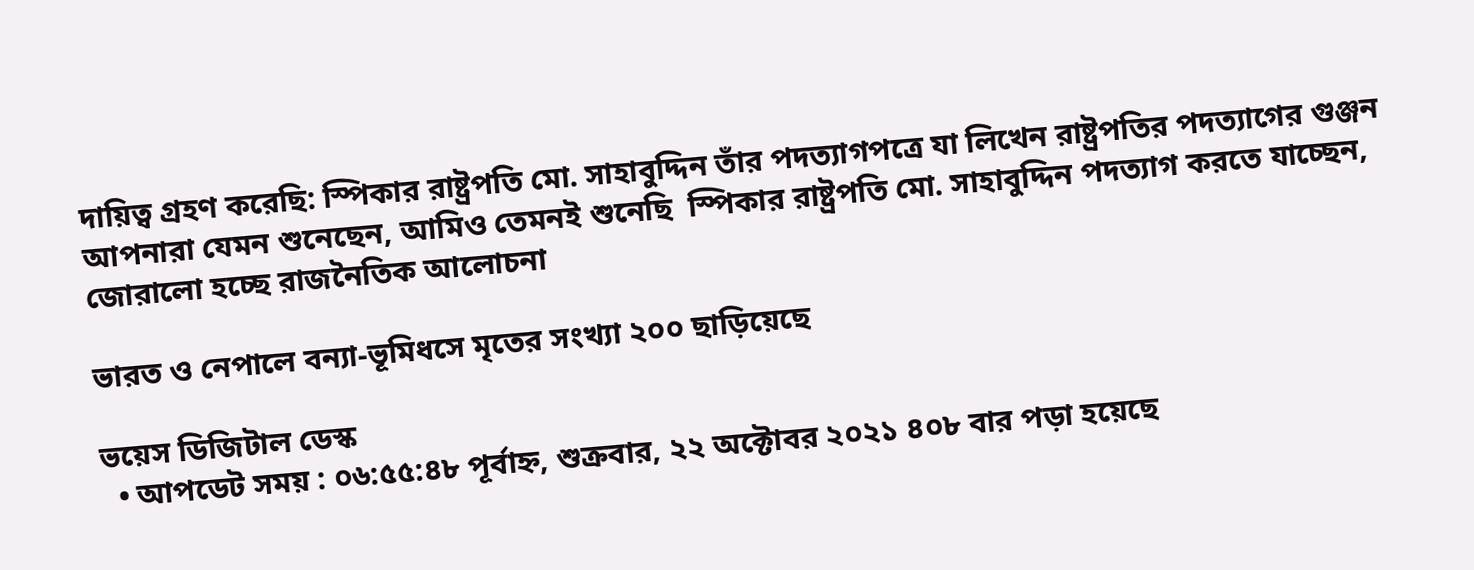দায়িত্ব গ্রহণ করেছি: স্পিকার রাষ্ট্রপতি মো. সাহাবুদ্দিন তাঁর পদত্যাগপত্রে যা লিখেন রাষ্ট্রপতির পদত্যাগের গুঞ্জন আপনারা যেমন শুনেছেন, আমিও তেমনই শুনেছি  স্পিকার রাষ্ট্রপতি মো. সাহাবুদ্দিন পদত্যাগ করতে যাচ্ছেন, জোরালো হচ্ছে রাজনৈতিক আলোচনা

ভারত ও নেপালে বন্যা-ভূমিধসে মৃতের সংখ্যা ২০০ ছাড়িয়েছে

ভয়েস ডিজিটাল ডেস্ক
  • আপডেট সময় : ০৬:৫৫:৪৮ পূর্বাহ্ন, শুক্রবার, ২২ অক্টোবর ২০২১ ৪০৮ বার পড়া হয়েছে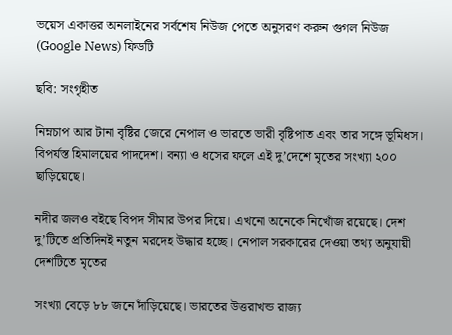ভয়েস একাত্তর অনলাইনের সর্বশেষ নিউজ পেতে অনুসরণ করুন গুগল নিউজ (Google News) ফিডটি

ছবি: সংগৃহীত

নিম্নচাপ আর টানা বৃষ্টির জেরে নেপাল ও ভারতে ভারী বৃষ্টিপাত এবং তার সঙ্গে ভূমিধস। বিপর্যস্ত হিমালয়ের পাদদেশ। বন্যা ও ধসের ফলে এই দু’দেশে মৃতের সংখ্যা ২০০ ছাড়িয়েছে।

নদীর জলও বইছে বিপদ সীমার উপর দিয়ে। এখনো অনেকে নিখোঁজ রয়েছে। দেশ দু’টিতে প্রতিদিনই নতুন মরদেহ উদ্ধার হচ্ছে। নেপাল সরকারের দেওয়া তথ্য অনুযায়ী দেশটিতে মৃতের

সংখ্যা বেড়ে ৮৮ জনে দাঁড়িয়েছে। ভারতের উত্তরাখন্ড রাজ্য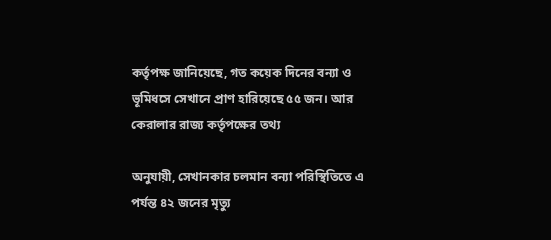কর্তৃপক্ষ জানিয়েছে, গত কয়েক দিনের বন্যা ও ভূমিধসে সেখানে প্রাণ হারিয়েছে ৫৫ জন। আর কেরালার রাজ্য কর্তৃপক্ষের তথ্য

অনুযায়ী, সেখানকার চলমান বন্যা পরিস্থিতিতে এ পর্যন্ত ৪২ জনের মৃত্যু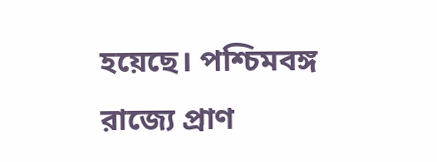হয়েছে। পশ্চিমবঙ্গ রাজ্যে প্রাণ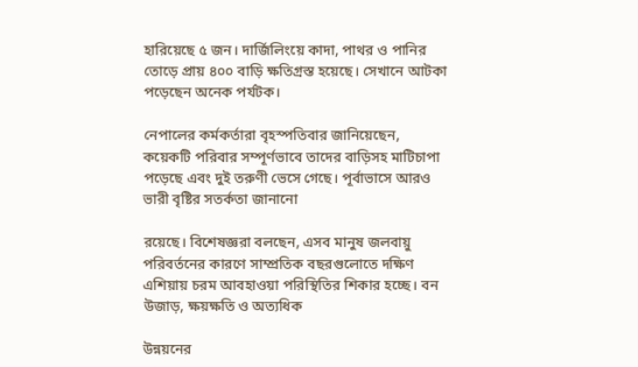হারিয়েছে ৫ জন। দার্জিলিংয়ে কাদা, পাথর ও পানির তোড়ে প্রায় ৪০০ বাড়ি ক্ষতিগ্রস্ত হয়েছে। সেখানে আটকা পড়েছেন অনেক পর্যটক।

নেপালের কর্মকর্তারা বৃহস্পতিবার জানিয়েছেন, কয়েকটি পরিবার সম্পূর্ণভাবে তাদের বাড়িসহ মাটিচাপা পড়েছে এবং দুই তরুণী ভেসে গেছে। পূর্বাভাসে আরও ভারী বৃষ্টির সতর্কতা জানানো

রয়েছে। বিশেষজ্ঞরা বলছেন, এসব মানুষ জলবায়ু পরিবর্তনের কারণে সাম্প্রতিক বছরগুলোতে দক্ষিণ এশিয়ায় চরম আবহাওয়া পরিস্থিতির শিকার হচ্ছে। বন উজাড়, ক্ষয়ক্ষতি ও অত্যধিক

উন্নয়নের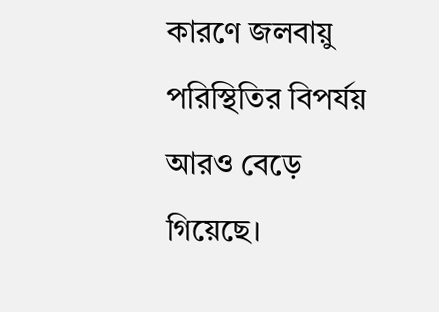কারণে জলবায়ু পরিস্থিতির বিপর্যয় আরও বেড়ে গিয়েছে।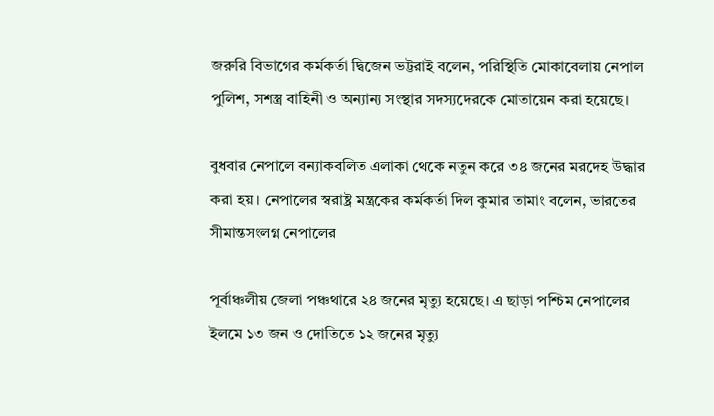জরুরি বিভাগের কর্মকর্তা দ্বিজেন ভট্টরাই বলেন, পরিস্থিতি মোকাবেলায় নেপাল পুলিশ, সশস্ত্র বাহিনী ও অন্যান্য সংস্থার সদস্যদেরকে মোতায়েন করা হয়েছে।

বুধবার নেপালে বন্যাকবলিত এলাকা থেকে নতুন করে ৩৪ জনের মরদেহ উদ্ধার করা হয়। নেপালের স্বরাষ্ট্র মন্ত্রকের কর্মকর্তা দিল কুমার তামাং বলেন, ভারতের সীমান্তসংলগ্ন নেপালের

পূর্বাঞ্চলীয় জেলা পঞ্চথারে ২৪ জনের মৃত্যু হয়েছে। এ ছাড়া পশ্চিম নেপালের ইলমে ১৩ জন ও দোতিতে ১২ জনের মৃত্যু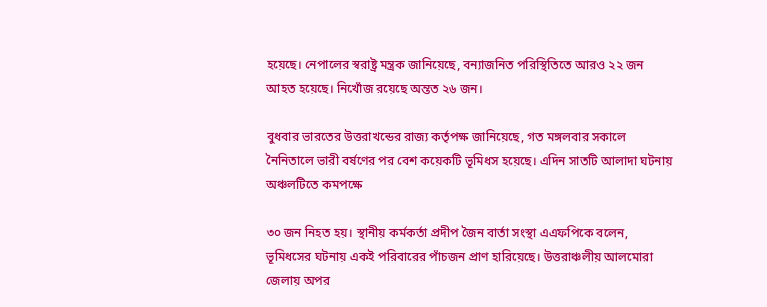হয়েছে। নেপালের স্বরাষ্ট্র মন্ত্রক জানিয়েছে, বন্যাজনিত পরিস্থিতিতে আরও ২২ জন আহত হয়েছে। নিখোঁজ রয়েছে অন্তত ২৬ জন।

বুধবার ভারতের উত্তরাখন্ডের রাজ্য কর্তৃপক্ষ জানিয়েছে, গত মঙ্গলবার সকালে নৈনিতালে ভারী বর্ষণের পর বেশ কয়েকটি ভূমিধস হয়েছে। এদিন সাতটি আলাদা ঘটনায় অঞ্চলটিতে কমপক্ষে

৩০ জন নিহত হয়। স্থানীয় কর্মকর্তা প্রদীপ জৈন বার্তা সংস্থা এএফপিকে বলেন, ভূমিধসের ঘটনায় একই পরিবারের পাঁচজন প্রাণ হারিয়েছে। উত্তরাঞ্চলীয় আলমোরা জেলায় অপর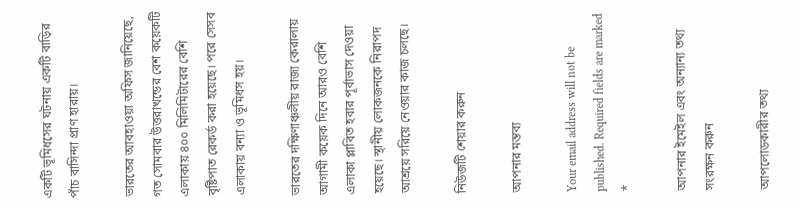একটি ভূমিধসের ঘটনায় একটি বাড়ির পাঁচ বাসিন্দা প্রাণ হারায়।

ভারতের আবহাওয়া অফিস জানিয়েছে, গত সোমবার উত্তরাখন্ডের বেশ কয়েকটি এলাকায় ৪০০ মিলিমিটারের বেশি বৃষ্টিপাত রেকর্ড করা হয়েছে। পরে সেসব এলাকায় বন্যা ও ভূমিধস হয়।

ভারতের দক্ষিণাঞ্চলীয় রাজ্য কেরালায় আগামী কয়েক দিনে আরও বেশি এলাকা প্লাবিত হবার পূর্বাভাস দেওয়া হয়েছে। স্থানীয় লোকজনকে নিরাপদ আশ্রয়ে সরিয়ে নেওয়ার কাজ চলছে।

নিউজটি শেয়ার করুন

আপনার মন্তব্য

Your email address will not be published. Required fields are marked *

আপনার ইমেইল এবং অন্যান্য তথ্য সংরক্ষন করুন

আপলোডকারীর তথ্য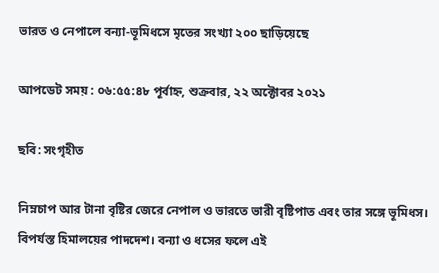ভারত ও নেপালে বন্যা-ভূমিধসে মৃতের সংখ্যা ২০০ ছাড়িয়েছে

আপডেট সময় : ০৬:৫৫:৪৮ পূর্বাহ্ন, শুক্রবার, ২২ অক্টোবর ২০২১

ছবি: সংগৃহীত

নিম্নচাপ আর টানা বৃষ্টির জেরে নেপাল ও ভারতে ভারী বৃষ্টিপাত এবং তার সঙ্গে ভূমিধস। বিপর্যস্ত হিমালয়ের পাদদেশ। বন্যা ও ধসের ফলে এই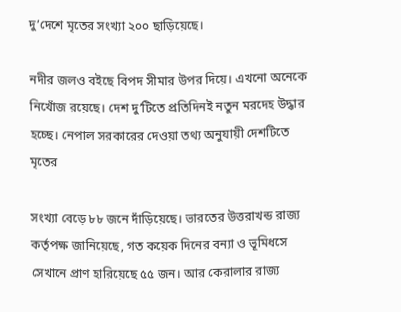দু’দেশে মৃতের সংখ্যা ২০০ ছাড়িয়েছে।

নদীর জলও বইছে বিপদ সীমার উপর দিয়ে। এখনো অনেকে নিখোঁজ রয়েছে। দেশ দু’টিতে প্রতিদিনই নতুন মরদেহ উদ্ধার হচ্ছে। নেপাল সরকারের দেওয়া তথ্য অনুযায়ী দেশটিতে মৃতের

সংখ্যা বেড়ে ৮৮ জনে দাঁড়িয়েছে। ভারতের উত্তরাখন্ড রাজ্য কর্তৃপক্ষ জানিয়েছে, গত কয়েক দিনের বন্যা ও ভূমিধসে সেখানে প্রাণ হারিয়েছে ৫৫ জন। আর কেরালার রাজ্য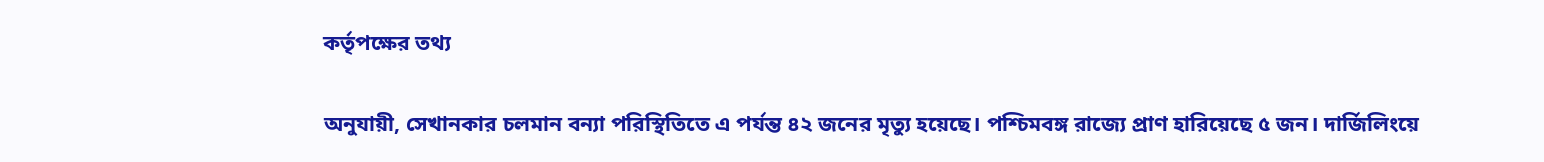কর্তৃপক্ষের তথ্য

অনুযায়ী, সেখানকার চলমান বন্যা পরিস্থিতিতে এ পর্যন্ত ৪২ জনের মৃত্যু হয়েছে। পশ্চিমবঙ্গ রাজ্যে প্রাণ হারিয়েছে ৫ জন। দার্জিলিংয়ে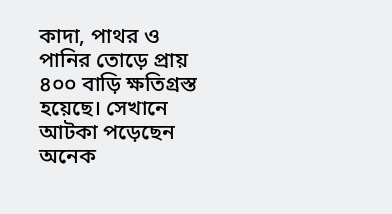কাদা, পাথর ও পানির তোড়ে প্রায় ৪০০ বাড়ি ক্ষতিগ্রস্ত হয়েছে। সেখানে আটকা পড়েছেন অনেক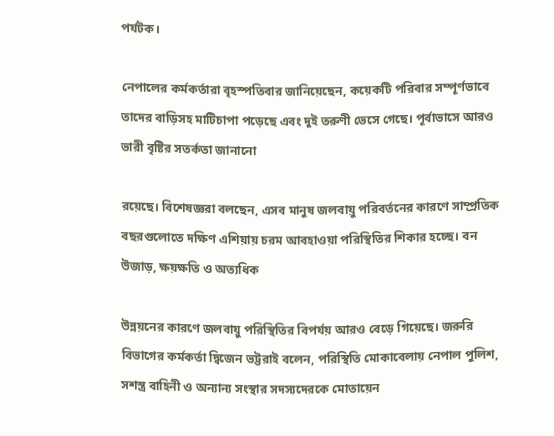পর্যটক।

নেপালের কর্মকর্তারা বৃহস্পতিবার জানিয়েছেন, কয়েকটি পরিবার সম্পূর্ণভাবে তাদের বাড়িসহ মাটিচাপা পড়েছে এবং দুই তরুণী ভেসে গেছে। পূর্বাভাসে আরও ভারী বৃষ্টির সতর্কতা জানানো

রয়েছে। বিশেষজ্ঞরা বলছেন, এসব মানুষ জলবায়ু পরিবর্তনের কারণে সাম্প্রতিক বছরগুলোতে দক্ষিণ এশিয়ায় চরম আবহাওয়া পরিস্থিতির শিকার হচ্ছে। বন উজাড়, ক্ষয়ক্ষতি ও অত্যধিক

উন্নয়নের কারণে জলবায়ু পরিস্থিতির বিপর্যয় আরও বেড়ে গিয়েছে। জরুরি বিভাগের কর্মকর্তা দ্বিজেন ভট্টরাই বলেন, পরিস্থিতি মোকাবেলায় নেপাল পুলিশ, সশস্ত্র বাহিনী ও অন্যান্য সংস্থার সদস্যদেরকে মোতায়েন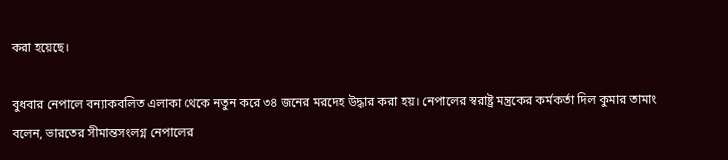করা হয়েছে।

বুধবার নেপালে বন্যাকবলিত এলাকা থেকে নতুন করে ৩৪ জনের মরদেহ উদ্ধার করা হয়। নেপালের স্বরাষ্ট্র মন্ত্রকের কর্মকর্তা দিল কুমার তামাং বলেন, ভারতের সীমান্তসংলগ্ন নেপালের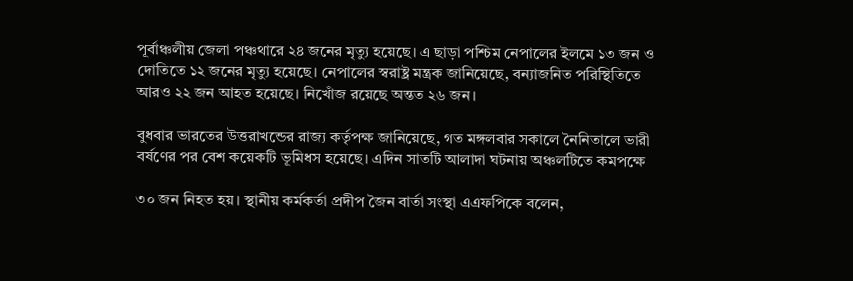পূর্বাঞ্চলীয় জেলা পঞ্চথারে ২৪ জনের মৃত্যু হয়েছে। এ ছাড়া পশ্চিম নেপালের ইলমে ১৩ জন ও দোতিতে ১২ জনের মৃত্যু হয়েছে। নেপালের স্বরাষ্ট্র মন্ত্রক জানিয়েছে, বন্যাজনিত পরিস্থিতিতে আরও ২২ জন আহত হয়েছে। নিখোঁজ রয়েছে অন্তত ২৬ জন।

বুধবার ভারতের উত্তরাখন্ডের রাজ্য কর্তৃপক্ষ জানিয়েছে, গত মঙ্গলবার সকালে নৈনিতালে ভারী বর্ষণের পর বেশ কয়েকটি ভূমিধস হয়েছে। এদিন সাতটি আলাদা ঘটনায় অঞ্চলটিতে কমপক্ষে

৩০ জন নিহত হয়। স্থানীয় কর্মকর্তা প্রদীপ জৈন বার্তা সংস্থা এএফপিকে বলেন,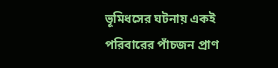ভূমিধসের ঘটনায় একই পরিবারের পাঁচজন প্রাণ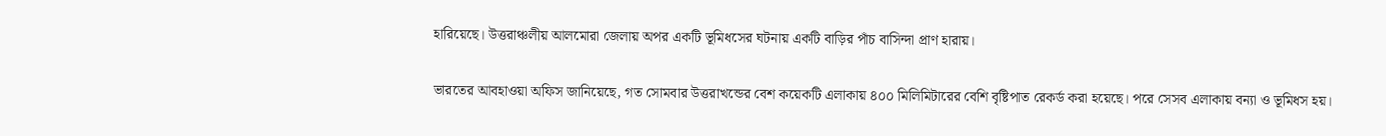হারিয়েছে। উত্তরাঞ্চলীয় আলমোরা জেলায় অপর একটি ভূমিধসের ঘটনায় একটি বাড়ির পাঁচ বাসিন্দা প্রাণ হারায়।

ভারতের আবহাওয়া অফিস জানিয়েছে, গত সোমবার উত্তরাখন্ডের বেশ কয়েকটি এলাকায় ৪০০ মিলিমিটারের বেশি বৃষ্টিপাত রেকর্ড করা হয়েছে। পরে সেসব এলাকায় বন্যা ও ভূমিধস হয়।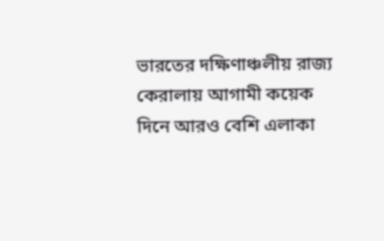ভারতের দক্ষিণাঞ্চলীয় রাজ্য কেরালায় আগামী কয়েক দিনে আরও বেশি এলাকা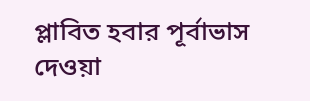প্লাবিত হবার পূর্বাভাস দেওয়া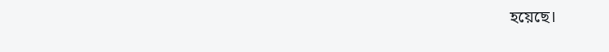হয়েছে।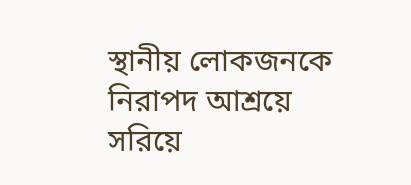স্থানীয় লোকজনকে নিরাপদ আশ্রয়ে সরিয়ে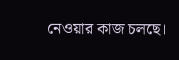নেওয়ার কাজ চলছে।